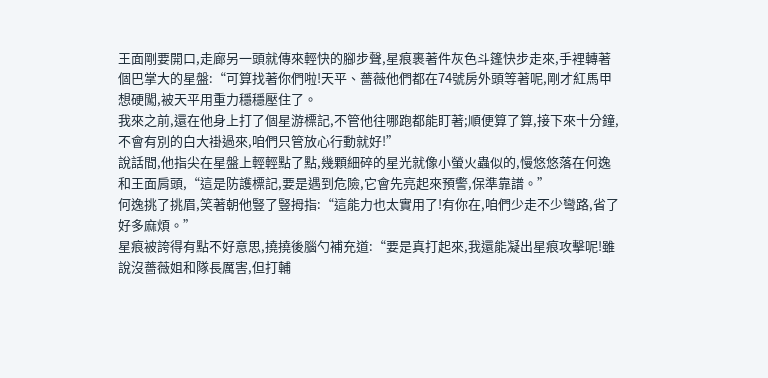王面剛要開口,走廊另一頭就傳來輕快的腳步聲,星痕裹著件灰色斗篷快步走來,手裡轉著個巴掌大的星盤:“可算找著你們啦!天平、薔薇他們都在74號房外頭等著呢,剛才紅馬甲想硬闖,被天平用重力穩穩壓住了。
我來之前,還在他身上打了個星游標記,不管他往哪跑都能盯著;順便算了算,接下來十分鐘,不會有別的白大褂過來,咱們只管放心行動就好!”
說話間,他指尖在星盤上輕輕點了點,幾顆細碎的星光就像小螢火蟲似的,慢悠悠落在何逸和王面肩頭,“這是防護標記,要是遇到危險,它會先亮起來預警,保準靠譜。”
何逸挑了挑眉,笑著朝他豎了豎拇指:“這能力也太實用了!有你在,咱們少走不少彎路,省了好多麻煩。”
星痕被誇得有點不好意思,撓撓後腦勺補充道:“要是真打起來,我還能凝出星痕攻擊呢!雖說沒薔薇姐和隊長厲害,但打輔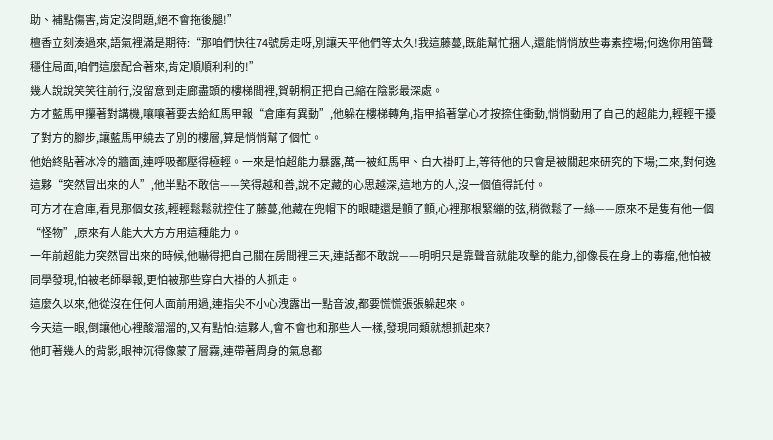助、補點傷害,肯定沒問題,絕不會拖後腿!”
檀香立刻湊過來,語氣裡滿是期待:“那咱們快往74號房走呀,別讓天平他們等太久!我這藤蔓,既能幫忙捆人,還能悄悄放些毒素控場;何逸你用笛聲穩住局面,咱們這麼配合著來,肯定順順利利的!”
幾人說說笑笑往前行,沒留意到走廊盡頭的樓梯間裡,賀朝桐正把自己縮在陰影最深處。
方才藍馬甲攥著對講機,嚷嚷著要去給紅馬甲報“倉庫有異動”,他躲在樓梯轉角,指甲掐著掌心才按捺住衝動,悄悄動用了自己的超能力,輕輕干擾了對方的腳步,讓藍馬甲繞去了別的樓層,算是悄悄幫了個忙。
他始終貼著冰冷的牆面,連呼吸都壓得極輕。一來是怕超能力暴露,萬一被紅馬甲、白大褂盯上,等待他的只會是被關起來研究的下場;二來,對何逸這夥“突然冒出來的人”,他半點不敢信——笑得越和善,說不定藏的心思越深,這地方的人,沒一個值得託付。
可方才在倉庫,看見那個女孩,輕輕鬆鬆就控住了藤蔓,他藏在兜帽下的眼睫還是顫了顫,心裡那根緊繃的弦,稍微鬆了一絲——原來不是隻有他一個“怪物”,原來有人能大大方方用這種能力。
一年前超能力突然冒出來的時候,他嚇得把自己關在房間裡三天,連話都不敢說——明明只是靠聲音就能攻擊的能力,卻像長在身上的毒瘤,他怕被同學發現,怕被老師舉報,更怕被那些穿白大褂的人抓走。
這麼久以來,他從沒在任何人面前用過,連指尖不小心洩露出一點音波,都要慌慌張張躲起來。
今天這一眼,倒讓他心裡酸溜溜的,又有點怕:這夥人,會不會也和那些人一樣,發現同類就想抓起來?
他盯著幾人的背影,眼神沉得像蒙了層霧,連帶著周身的氣息都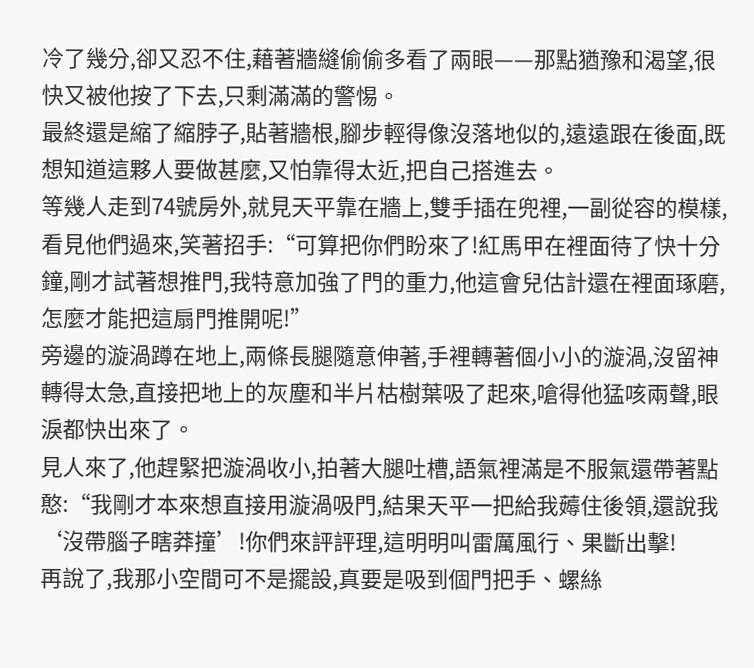冷了幾分,卻又忍不住,藉著牆縫偷偷多看了兩眼——那點猶豫和渴望,很快又被他按了下去,只剩滿滿的警惕。
最終還是縮了縮脖子,貼著牆根,腳步輕得像沒落地似的,遠遠跟在後面,既想知道這夥人要做甚麼,又怕靠得太近,把自己搭進去。
等幾人走到74號房外,就見天平靠在牆上,雙手插在兜裡,一副從容的模樣,看見他們過來,笑著招手:“可算把你們盼來了!紅馬甲在裡面待了快十分鐘,剛才試著想推門,我特意加強了門的重力,他這會兒估計還在裡面琢磨,怎麼才能把這扇門推開呢!”
旁邊的漩渦蹲在地上,兩條長腿隨意伸著,手裡轉著個小小的漩渦,沒留神轉得太急,直接把地上的灰塵和半片枯樹葉吸了起來,嗆得他猛咳兩聲,眼淚都快出來了。
見人來了,他趕緊把漩渦收小,拍著大腿吐槽,語氣裡滿是不服氣還帶著點憨:“我剛才本來想直接用漩渦吸門,結果天平一把給我薅住後領,還說我‘沒帶腦子瞎莽撞’!你們來評評理,這明明叫雷厲風行、果斷出擊!
再說了,我那小空間可不是擺設,真要是吸到個門把手、螺絲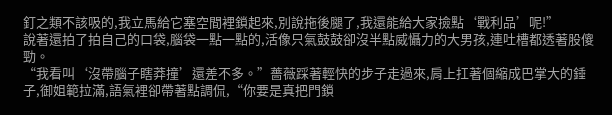釘之類不該吸的,我立馬給它塞空間裡鎖起來,別說拖後腿了,我還能給大家撿點‘戰利品’呢!”
說著還拍了拍自己的口袋,腦袋一點一點的,活像只氣鼓鼓卻沒半點威懾力的大男孩,連吐槽都透著股傻勁。
“我看叫‘沒帶腦子瞎莽撞’還差不多。”薔薇踩著輕快的步子走過來,肩上扛著個縮成巴掌大的錘子,御姐範拉滿,語氣裡卻帶著點調侃,“你要是真把門鎖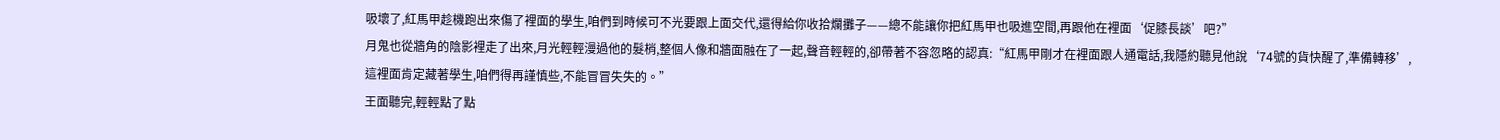吸壞了,紅馬甲趁機跑出來傷了裡面的學生,咱們到時候可不光要跟上面交代,還得給你收拾爛攤子——總不能讓你把紅馬甲也吸進空間,再跟他在裡面‘促膝長談’吧?”
月鬼也從牆角的陰影裡走了出來,月光輕輕漫過他的髮梢,整個人像和牆面融在了一起,聲音輕輕的,卻帶著不容忽略的認真:“紅馬甲剛才在裡面跟人通電話,我隱約聽見他說‘74號的貨快醒了,準備轉移’,這裡面肯定藏著學生,咱們得再謹慎些,不能冒冒失失的。”
王面聽完,輕輕點了點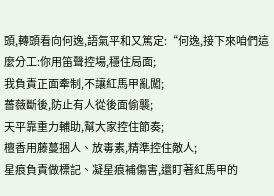頭,轉頭看向何逸,語氣平和又篤定:“何逸,接下來咱們這麼分工:你用笛聲控場,穩住局面;
我負責正面牽制,不讓紅馬甲亂闖;
薔薇斷後,防止有人從後面偷襲;
天平靠重力輔助,幫大家控住節奏;
檀香用藤蔓捆人、放毒素,精準控住敵人;
星痕負責做標記、凝星痕補傷害,還盯著紅馬甲的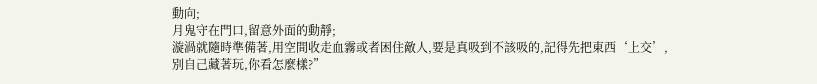動向;
月鬼守在門口,留意外面的動靜;
漩渦就隨時準備著,用空間收走血霧或者困住敵人,要是真吸到不該吸的,記得先把東西‘上交’,別自己藏著玩,你看怎麼樣?”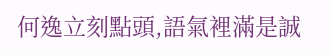何逸立刻點頭,語氣裡滿是誠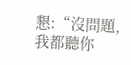懇:“沒問題,我都聽你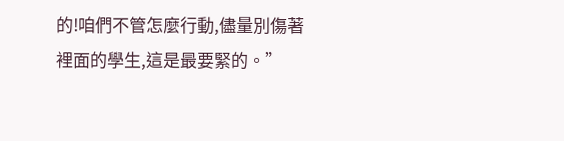的!咱們不管怎麼行動,儘量別傷著裡面的學生,這是最要緊的。”